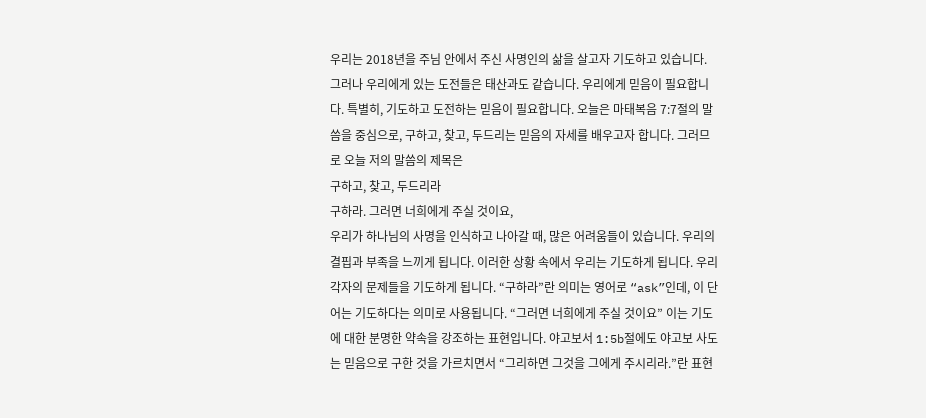우리는 2018년을 주님 안에서 주신 사명인의 삶을 살고자 기도하고 있습니다. 그러나 우리에게 있는 도전들은 태산과도 같습니다. 우리에게 믿음이 필요합니다. 특별히, 기도하고 도전하는 믿음이 필요합니다. 오늘은 마태복음 7:7절의 말씀을 중심으로, 구하고, 찾고, 두드리는 믿음의 자세를 배우고자 합니다. 그러므로 오늘 저의 말씀의 제목은
구하고, 찾고, 두드리라
구하라. 그러면 너희에게 주실 것이요,
우리가 하나님의 사명을 인식하고 나아갈 때, 많은 어려움들이 있습니다. 우리의 결핍과 부족을 느끼게 됩니다. 이러한 상황 속에서 우리는 기도하게 됩니다. 우리 각자의 문제들을 기도하게 됩니다. “구하라”란 의미는 영어로 “ask”인데, 이 단어는 기도하다는 의미로 사용됩니다. “그러면 너희에게 주실 것이요” 이는 기도에 대한 분명한 약속을 강조하는 표현입니다. 야고보서 1:5b절에도 야고보 사도는 믿음으로 구한 것을 가르치면서 “그리하면 그것을 그에게 주시리라.”란 표현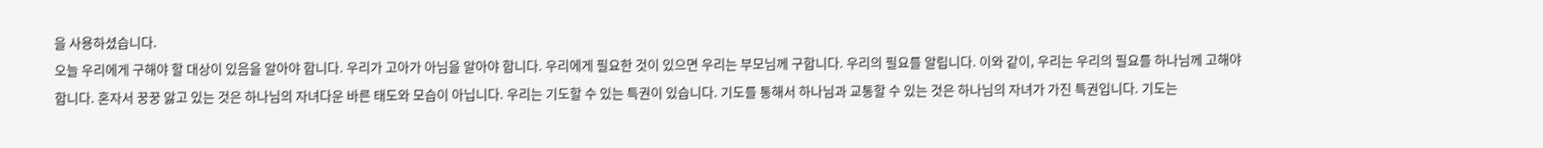을 사용하셨습니다.
오늘 우리에게 구해야 할 대상이 있음을 알아야 합니다. 우리가 고아가 아님을 알아야 합니다. 우리에게 필요한 것이 있으면 우리는 부모님께 구합니다. 우리의 필요를 알립니다. 이와 같이, 우리는 우리의 필요를 하나님께 고해야 합니다. 혼자서 꿍꿍 앓고 있는 것은 하나님의 자녀다운 바른 태도와 모습이 아닙니다. 우리는 기도할 수 있는 특권이 있습니다. 기도를 통해서 하나님과 교통할 수 있는 것은 하나님의 자녀가 가진 특권입니다. 기도는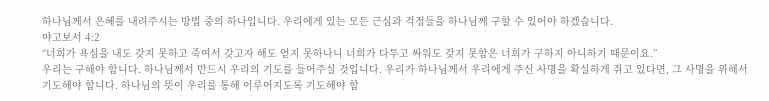하나님께서 은혜를 내려주시는 방법 중의 하나입니다. 우리에게 있는 모든 근심과 걱정들을 하나님께 구할 수 있어야 하겠습니다.
야고보서 4:2
“너희가 욕심을 내도 갖지 못하고 죽여서 갖고자 해도 얻지 못하나니 너희가 다투고 싸워도 갖지 못함은 너희가 구하지 아니하기 때문이요.”
우리는 구해야 합니다. 하나님께서 반드시 우리의 기도를 들어주실 것입니다. 우리가 하나님께서 우리에게 주신 사명을 확실하게 쥐고 있다면, 그 사명을 위해서 기도해야 합니다. 하나님의 뜻이 우리를 통해 이루어지도록 기도해야 합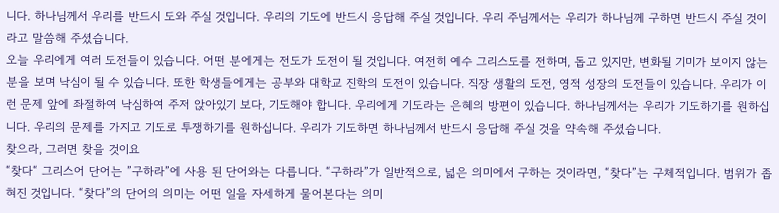니다. 하나님께서 우리를 반드시 도와 주실 것입니다. 우리의 기도에 반드시 응답해 주실 것입니다. 우리 주님께서는 우리가 하나님께 구하면 반드시 주실 것이라고 말씀해 주셨습니다.
오늘 우리에게 여러 도전들이 있습니다. 어떤 분에게는 전도가 도전이 될 것입니다. 여전히 예수 그리스도를 전하며, 돕고 있지만, 변화될 기미가 보이지 않는 분을 보며 낙심이 될 수 있습니다. 또한 학생들에게는 공부와 대학교 진학의 도전이 있습니다. 직장 생활의 도전, 영적 성장의 도전들이 있습니다. 우리가 이런 문제 앞에 좌절하여 낙심하여 주저 앉아있기 보다, 기도해야 합니다. 우리에게 기도라는 은혜의 방편이 있습니다. 하나님께서는 우리가 기도하기를 원하십니다. 우리의 문제를 가지고 기도로 투쟁하기를 원하십니다. 우리가 기도하면 하나님께서 반드시 응답해 주실 것을 약속해 주셨습니다.
찾으라, 그러면 찾을 것이요
“찾다“ 그리스어 단어는 ”구하라”에 사용 된 단어와는 다릅니다. “구하라”가 일반적으로, 넓은 의미에서 구하는 것이라면, “찾다”는 구체적입니다. 범위가 좁혀진 것입니다. “찾다”의 단어의 의미는 어떤 일을 자세하게 물어본다는 의미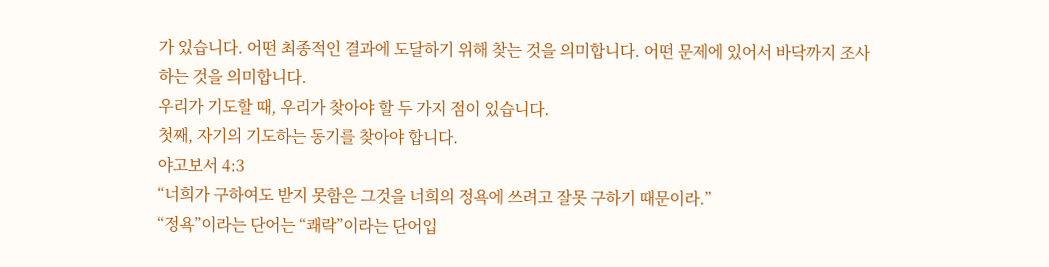가 있습니다. 어떤 최종적인 결과에 도달하기 위해 찾는 것을 의미합니다. 어떤 문제에 있어서 바닥까지 조사하는 것을 의미합니다.
우리가 기도할 때, 우리가 찾아야 할 두 가지 점이 있습니다.
첫째, 자기의 기도하는 동기를 찾아야 합니다.
야고보서 4:3
“너희가 구하여도 받지 못함은 그것을 너희의 정욕에 쓰려고 잘못 구하기 때문이라.”
“정욕”이라는 단어는 “쾌락”이라는 단어입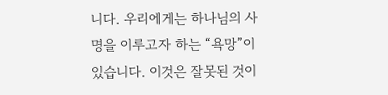니다. 우리에게는 하나님의 사명을 이루고자 하는 “욕망”이 있습니다. 이것은 잘못된 것이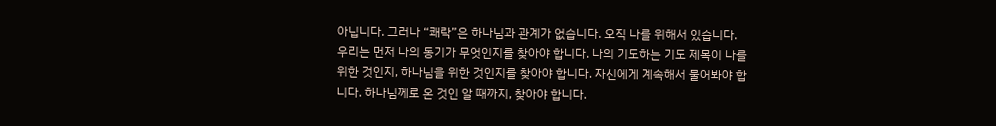아닙니다. 그러나 “쾌락”은 하나님과 관계가 없습니다. 오직 나를 위해서 있습니다. 우리는 먼저 나의 동기가 무엇인지를 찾아야 합니다. 나의 기도하는 기도 제목이 나를 위한 것인지, 하나님을 위한 것인지를 찾아야 합니다. 자신에게 계속해서 물어봐야 합니다. 하나님께로 온 것인 알 때까지, 찾아야 합니다.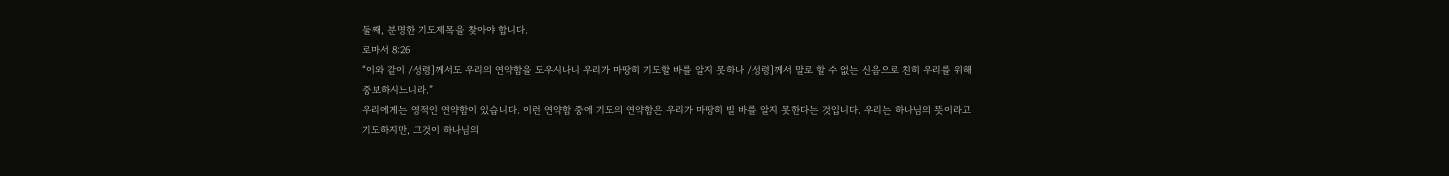둘째, 분명한 기도제목을 찾아야 합니다.
로마서 8:26
“이와 같이 /성령]께서도 우리의 연약함을 도우시나니 우리가 마땅히 기도할 바를 알지 못하나 /성령]께서 말로 할 수 없는 신음으로 친히 우리를 위해 중보하시느니라.”
우리에게는 영적인 연약함이 있습니다. 이런 연약함 중에 기도의 연약함은 우리가 마땅히 빌 바를 알지 못한다는 것입니다. 우리는 하나님의 뜻이라고 기도하지만, 그것이 하나님의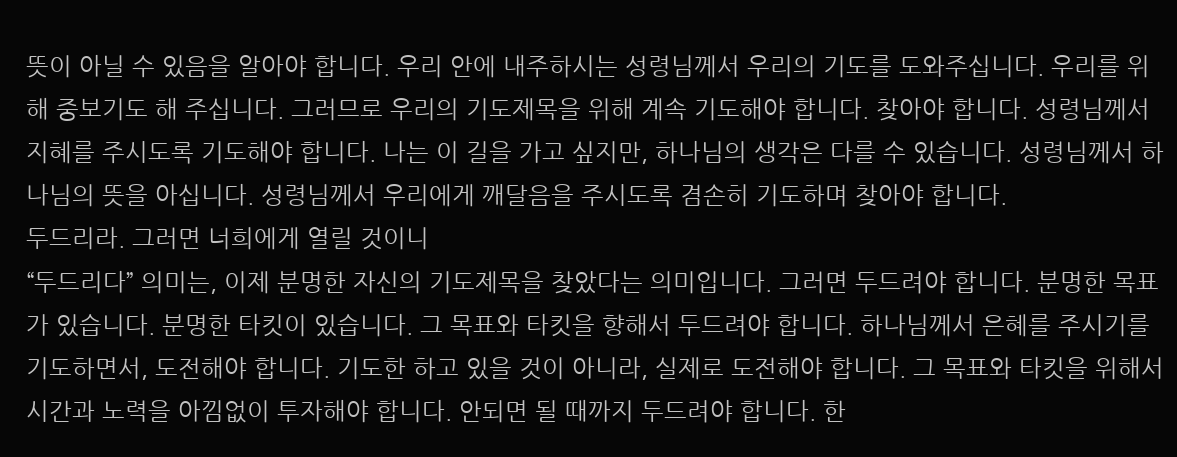뜻이 아닐 수 있음을 알아야 합니다. 우리 안에 내주하시는 성령님께서 우리의 기도를 도와주십니다. 우리를 위해 중보기도 해 주십니다. 그러므로 우리의 기도제목을 위해 계속 기도해야 합니다. 찾아야 합니다. 성령님께서 지혜를 주시도록 기도해야 합니다. 나는 이 길을 가고 싶지만, 하나님의 생각은 다를 수 있습니다. 성령님께서 하나님의 뜻을 아십니다. 성령님께서 우리에게 깨달음을 주시도록 겸손히 기도하며 찾아야 합니다.
두드리라. 그러면 너희에게 열릴 것이니
“두드리다” 의미는, 이제 분명한 자신의 기도제목을 찾았다는 의미입니다. 그러면 두드려야 합니다. 분명한 목표가 있습니다. 분명한 타킷이 있습니다. 그 목표와 타킷을 향해서 두드려야 합니다. 하나님께서 은혜를 주시기를 기도하면서, 도전해야 합니다. 기도한 하고 있을 것이 아니라, 실제로 도전해야 합니다. 그 목표와 타킷을 위해서 시간과 노력을 아낌없이 투자해야 합니다. 안되면 될 때까지 두드려야 합니다. 한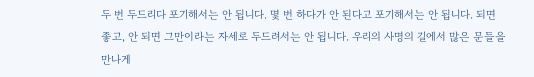두 번 두드리다 포기해서는 안 됩니다. 몇 번 하다가 안 된다고 포기해서는 안 됩니다. 되면 좋고, 안 되면 그만이라는 자세로 두드려서는 안 됩니다. 우리의 사명의 길에서 많은 문들을 만나게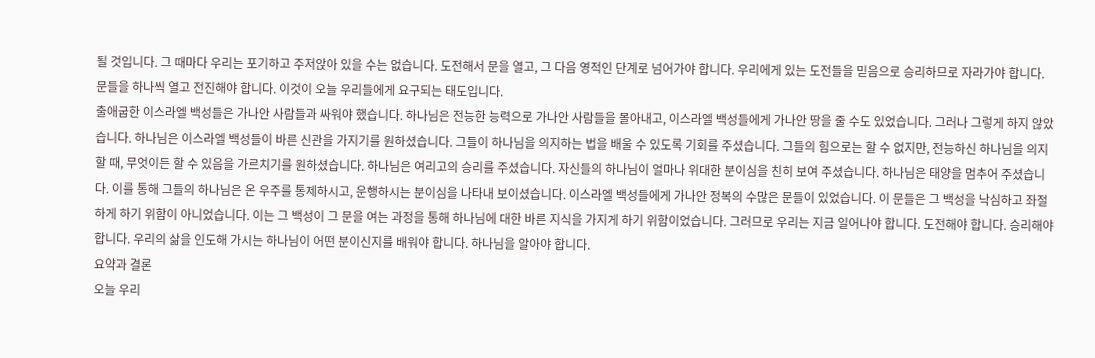될 것입니다. 그 때마다 우리는 포기하고 주저앉아 있을 수는 없습니다. 도전해서 문을 열고, 그 다음 영적인 단계로 넘어가야 합니다. 우리에게 있는 도전들을 믿음으로 승리하므로 자라가야 합니다. 문들을 하나씩 열고 전진해야 합니다. 이것이 오늘 우리들에게 요구되는 태도입니다.
출애굽한 이스라엘 백성들은 가나안 사람들과 싸워야 했습니다. 하나님은 전능한 능력으로 가나안 사람들을 몰아내고, 이스라엘 백성들에게 가나안 땅을 줄 수도 있었습니다. 그러나 그렇게 하지 않았습니다. 하나님은 이스라엘 백성들이 바른 신관을 가지기를 원하셨습니다. 그들이 하나님을 의지하는 법을 배울 수 있도록 기회를 주셨습니다. 그들의 힘으로는 할 수 없지만, 전능하신 하나님을 의지할 때, 무엇이든 할 수 있음을 가르치기를 원하셨습니다. 하나님은 여리고의 승리를 주셨습니다. 자신들의 하나님이 얼마나 위대한 분이심을 친히 보여 주셨습니다. 하나님은 태양을 멈추어 주셨습니다. 이를 통해 그들의 하나님은 온 우주를 통제하시고, 운행하시는 분이심을 나타내 보이셨습니다. 이스라엘 백성들에게 가나안 정복의 수많은 문들이 있었습니다. 이 문들은 그 백성을 낙심하고 좌절하게 하기 위함이 아니었습니다. 이는 그 백성이 그 문을 여는 과정을 통해 하나님에 대한 바른 지식을 가지게 하기 위함이었습니다. 그러므로 우리는 지금 일어나야 합니다. 도전해야 합니다. 승리해야 합니다. 우리의 삶을 인도해 가시는 하나님이 어떤 분이신지를 배워야 합니다. 하나님을 알아야 합니다.
요약과 결론
오늘 우리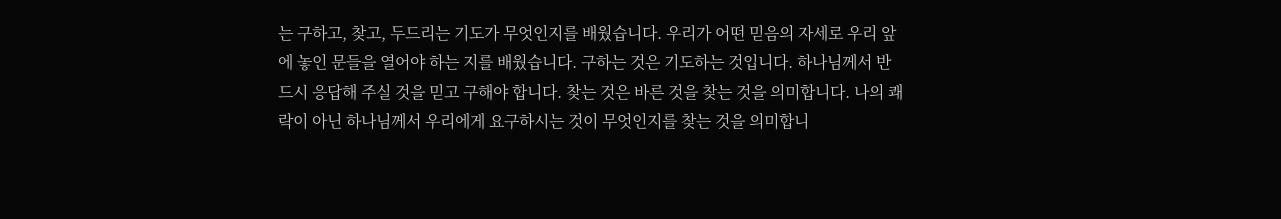는 구하고, 찾고, 두드리는 기도가 무엇인지를 배웠습니다. 우리가 어떤 믿음의 자세로 우리 앞에 놓인 문들을 열어야 하는 지를 배웠습니다. 구하는 것은 기도하는 것입니다. 하나님께서 반드시 응답해 주실 것을 믿고 구해야 합니다. 찾는 것은 바른 것을 찾는 것을 의미합니다. 나의 쾌락이 아닌 하나님께서 우리에게 요구하시는 것이 무엇인지를 찾는 것을 의미합니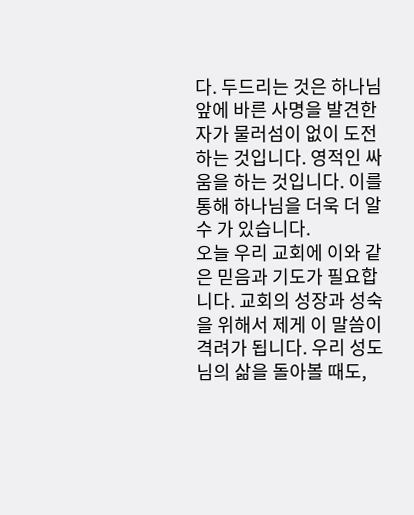다. 두드리는 것은 하나님 앞에 바른 사명을 발견한 자가 물러섬이 없이 도전하는 것입니다. 영적인 싸움을 하는 것입니다. 이를 통해 하나님을 더욱 더 알 수 가 있습니다.
오늘 우리 교회에 이와 같은 믿음과 기도가 필요합니다. 교회의 성장과 성숙을 위해서 제게 이 말씀이 격려가 됩니다. 우리 성도님의 삶을 돌아볼 때도,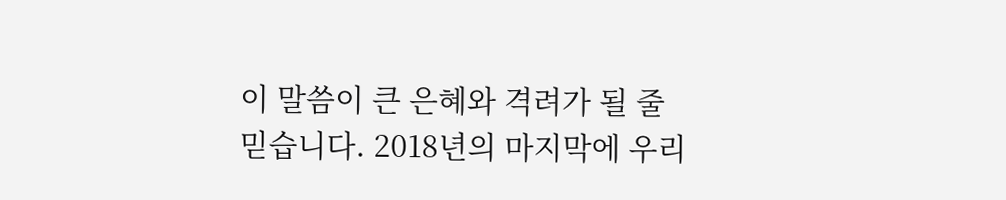이 말씀이 큰 은혜와 격려가 될 줄 믿습니다. 2018년의 마지막에 우리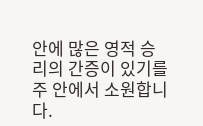안에 많은 영적 승리의 간증이 있기를 주 안에서 소원합니다.